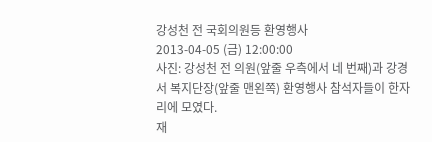강성천 전 국회의원등 환영행사
2013-04-05 (금) 12:00:00
사진: 강성천 전 의원(앞줄 우측에서 네 번째)과 강경서 복지단장(앞줄 맨왼쪽) 환영행사 참석자들이 한자리에 모였다.
재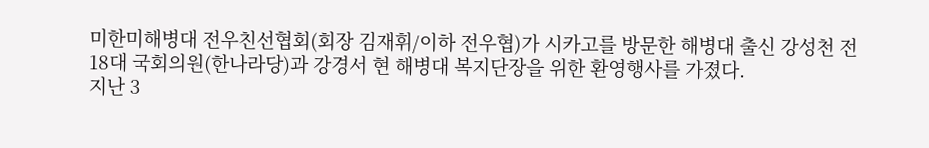미한미해병대 전우친선협회(회장 김재휘/이하 전우협)가 시카고를 방문한 해병대 출신 강성천 전 18대 국회의원(한나라당)과 강경서 현 해병대 복지단장을 위한 환영행사를 가졌다.
지난 3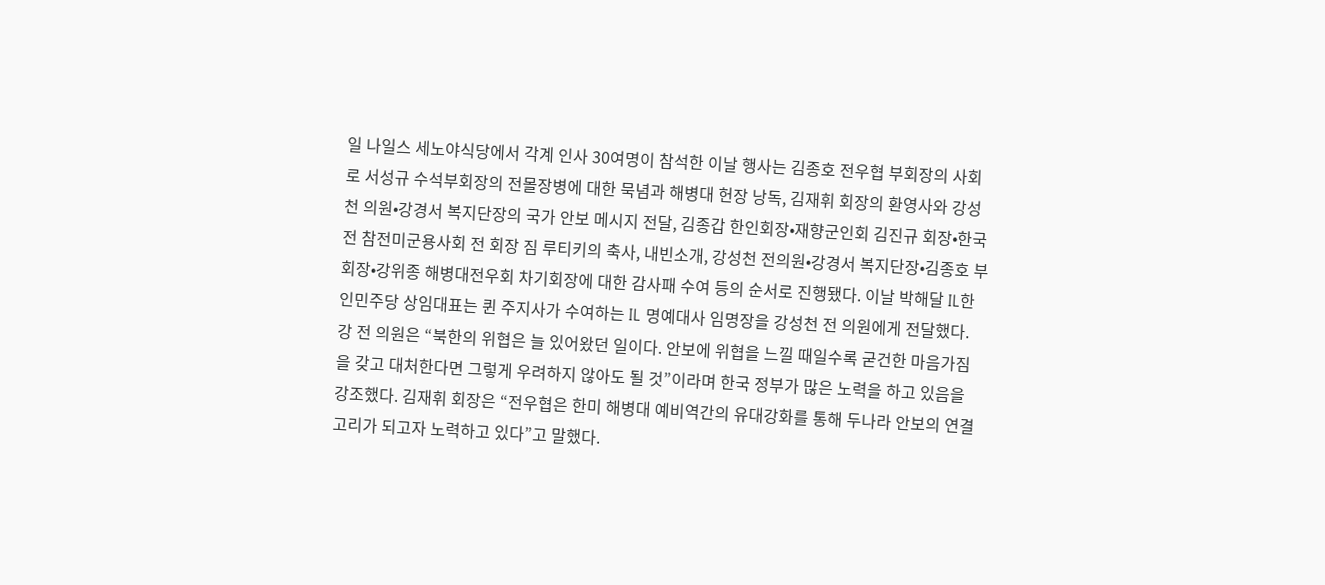일 나일스 세노야식당에서 각계 인사 30여명이 참석한 이날 행사는 김종호 전우협 부회장의 사회로 서성규 수석부회장의 전몰장병에 대한 묵념과 해병대 헌장 낭독, 김재휘 회장의 환영사와 강성천 의원•강경서 복지단장의 국가 안보 메시지 전달, 김종갑 한인회장•재향군인회 김진규 회장•한국전 참전미군용사회 전 회장 짐 루티키의 축사, 내빈소개, 강성천 전의원•강경서 복지단장•김종호 부회장•강위종 해병대전우회 차기회장에 대한 감사패 수여 등의 순서로 진행됐다. 이날 박해달 IL한인민주당 상임대표는 퀸 주지사가 수여하는 IL 명예대사 임명장을 강성천 전 의원에게 전달했다.
강 전 의원은 “북한의 위협은 늘 있어왔던 일이다. 안보에 위협을 느낄 때일수록 굳건한 마음가짐을 갖고 대처한다면 그렇게 우려하지 않아도 될 것”이라며 한국 정부가 많은 노력을 하고 있음을 강조했다. 김재휘 회장은 “전우협은 한미 해병대 예비역간의 유대강화를 통해 두나라 안보의 연결고리가 되고자 노력하고 있다”고 말했다.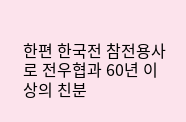한편 한국전 참전용사로 전우협과 60년 이상의 친분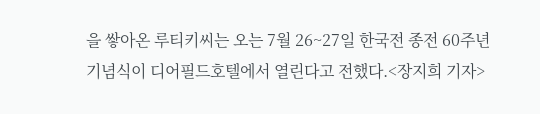을 쌓아온 루티키씨는 오는 7월 26~27일 한국전 종전 60주년 기념식이 디어필드호텔에서 열린다고 전했다.<장지희 기자>